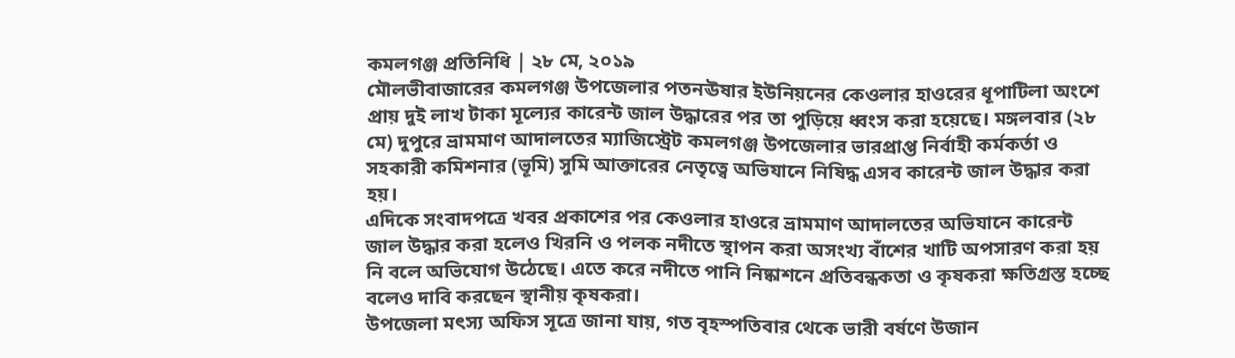কমলগঞ্জ প্রতিনিধি | ২৮ মে, ২০১৯
মৌলভীবাজারের কমলগঞ্জ উপজেলার পতনঊষার ইউনিয়নের কেওলার হাওরের ধূপাটিলা অংশে প্রায় দুই লাখ টাকা মূল্যের কারেন্ট জাল উদ্ধারের পর তা পুড়িয়ে ধ্বংস করা হয়েছে। মঙ্গলবার (২৮ মে) দুপুরে ভ্রামমাণ আদালতের ম্যাজিস্ট্রেট কমলগঞ্জ উপজেলার ভারপ্রাপ্ত নির্বাহী কর্মকর্তা ও সহকারী কমিশনার (ভূমি) সুমি আক্তারের নেতৃত্বে অভিযানে নিষিদ্ধ এসব কারেন্ট জাল উদ্ধার করা হয়।
এদিকে সংবাদপত্রে খবর প্রকাশের পর কেওলার হাওরে ভ্রামমাণ আদালতের অভিযানে কারেন্ট জাল উদ্ধার করা হলেও খিরনি ও পলক নদীতে স্থাপন করা অসংখ্য বাঁশের খাটি অপসারণ করা হয় নি বলে অভিযোগ উঠেছে। এতে করে নদীতে পানি নিষ্কাশনে প্রতিবন্ধকতা ও কৃষকরা ক্ষতিগ্রস্ত হচ্ছে বলেও দাবি করছেন স্থানীয় কৃষকরা।
উপজেলা মৎস্য অফিস সূত্রে জানা যায়, গত বৃহস্পতিবার থেকে ভারী বর্ষণে উজান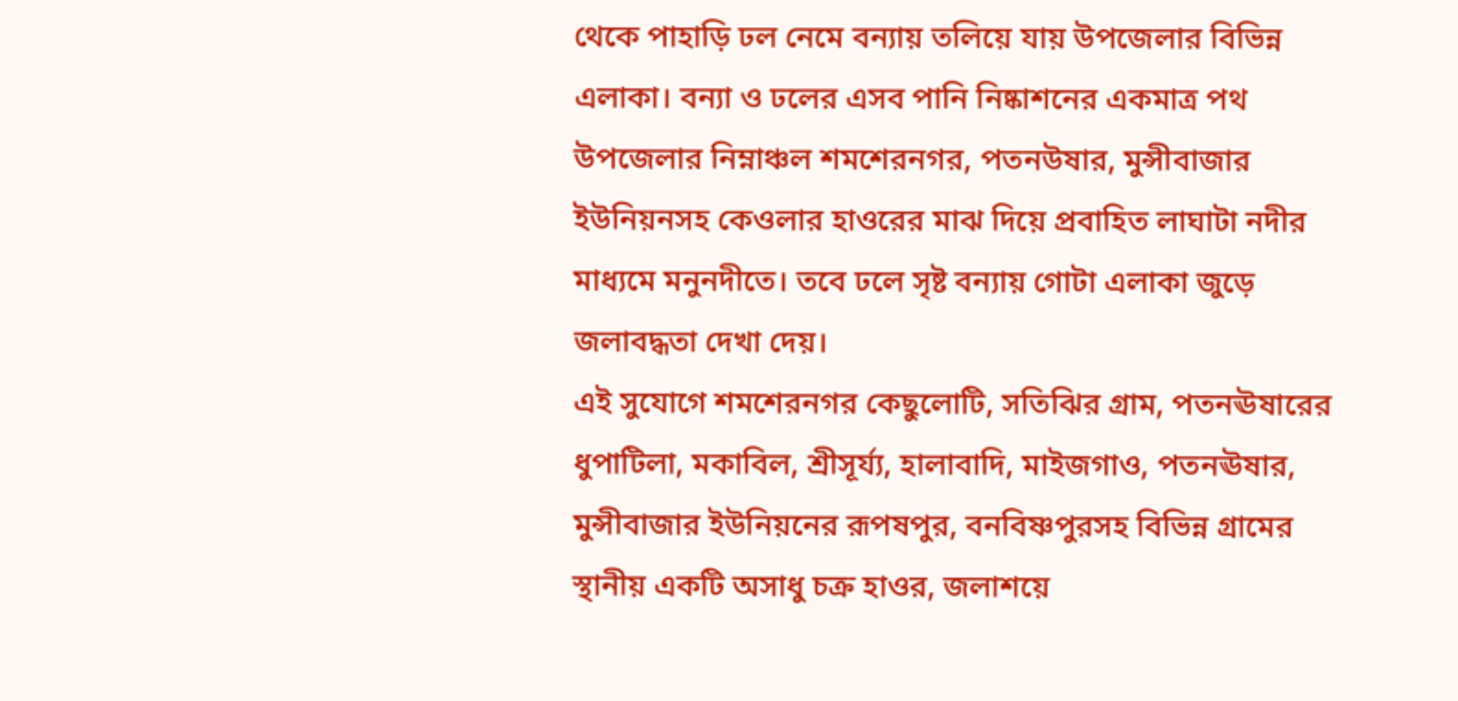থেকে পাহাড়ি ঢল নেমে বন্যায় তলিয়ে যায় উপজেলার বিভিন্ন এলাকা। বন্যা ও ঢলের এসব পানি নিষ্কাশনের একমাত্র পথ উপজেলার নিম্নাঞ্চল শমশেরনগর, পতনউষার, মুন্সীবাজার ইউনিয়নসহ কেওলার হাওরের মাঝ দিয়ে প্রবাহিত লাঘাটা নদীর মাধ্যমে মনুনদীতে। তবে ঢলে সৃষ্ট বন্যায় গোটা এলাকা জুড়ে জলাবদ্ধতা দেখা দেয়।
এই সুযোগে শমশেরনগর কেছুলোটি, সতিঝির গ্রাম, পতনঊষারের ধুপাটিলা, মকাবিল, শ্রীসূর্য্য, হালাবাদি, মাইজগাও, পতনঊষার, মুন্সীবাজার ইউনিয়নের রূপষপুর, বনবিষ্ণপুরসহ বিভিন্ন গ্রামের স্থানীয় একটি অসাধু চক্র হাওর, জলাশয়ে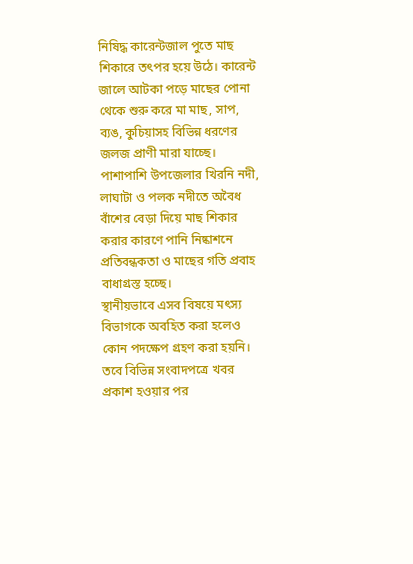নিষিদ্ধ কারেন্টজাল পুতে মাছ শিকারে তৎপর হয়ে উঠে। কারেন্ট জালে আটকা পড়ে মাছের পোনা থেকে শুরু করে মা মাছ, সাপ, ব্যঙ, কুচিয়াসহ বিভিন্ন ধরণের জলজ প্রাণী মারা যাচ্ছে। পাশাপাশি উপজেলার খিরনি নদী, লাঘাটা ও পলক নদীতে অবৈধ বাঁশের বেড়া দিয়ে মাছ শিকার করার কারণে পানি নিষ্কাশনে প্রতিবন্ধকতা ও মাছের গতি প্রবাহ বাধাগ্রস্ত হচ্ছে।
স্থানীয়ভাবে এসব বিষয়ে মৎস্য বিভাগকে অবহিত করা হলেও কোন পদক্ষেপ গ্রহণ করা হয়নি। তবে বিভিন্ন সংবাদপত্রে খবর প্রকাশ হওয়ার পর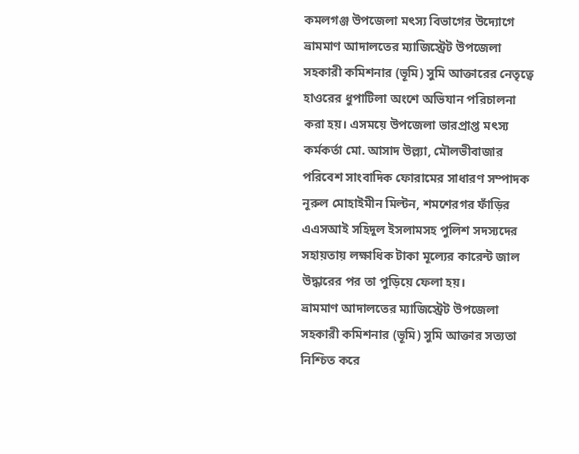কমলগঞ্জ উপজেলা মৎস্য বিভাগের উদ্যোগে ভ্রামমাণ আদালতের ম্যাজিস্ট্রেট উপজেলা সহকারী কমিশনার (ভূমি) সুমি আক্তারের নেতৃত্বে হাওরের ধুপাটিলা অংশে অভিযান পরিচালনা করা হয়। এসময়ে উপজেলা ভারপ্রাপ্ত মৎস্য কর্মকর্তা মো. আসাদ উল্ল্যা, মৌলভীবাজার পরিবেশ সাংবাদিক ফোরামের সাধারণ সম্পাদক নূরুল মোহাইমীন মিল্টন, শমশেরগর ফাঁড়ির এএসআই সহিদুল ইসলামসহ পুলিশ সদস্যদের সহায়তায় লক্ষাধিক টাকা মূল্যের কারেন্ট জাল উদ্ধারের পর তা পুড়িয়ে ফেলা হয়।
ভ্রামমাণ আদালতের ম্যাজিস্ট্রেট উপজেলা সহকারী কমিশনার (ভূমি) সুমি আক্তার সত্যতা নিশ্চিত করে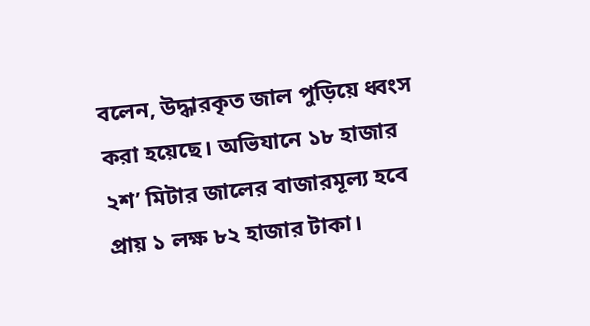বলেন, উদ্ধারকৃত জাল পুড়িয়ে ধ্বংস করা হয়েছে। অভিযানে ১৮ হাজার ২শ’ মিটার জালের বাজারমূল্য হবে প্রায় ১ লক্ষ ৮২ হাজার টাকা।